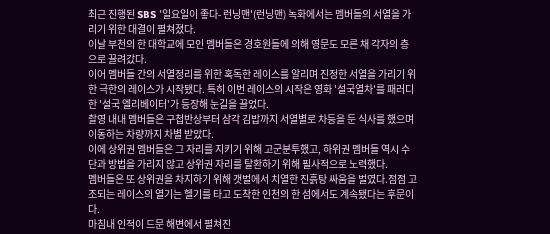최근 진행된 SBS '일요일이 좋다- 런닝맨'(런닝맨) 녹화에서는 멤버들의 서열을 가리기 위한 대결이 펼쳐졌다.
이날 부천의 한 대학교에 모인 멤버들은 경호원들에 의해 영문도 모른 채 각자의 층으로 끌려갔다.
이어 멤버들 간의 서열정리를 위한 혹독한 레이스를 알리며 진정한 서열을 가리기 위한 극한의 레이스가 시작됐다. 특히 이번 레이스의 시작은 영화 '설국열차'를 패러디한 '설국 엘리베이터'가 등장해 눈길을 끌었다.
촬영 내내 멤버들은 구첩반상부터 삼각 김밥까지 서열별로 차등을 둔 식사를 했으며 이동하는 차량까지 차별 받았다.
이에 상위권 멤버들은 그 자리를 지키기 위해 고군분투했고, 하위권 멤버들 역시 수단과 방법을 가리지 않고 상위권 자리를 탈환하기 위해 필사적으로 노력했다.
멤버들은 또 상위권을 차지하기 위해 갯벌에서 치열한 진흙탕 싸움을 벌였다.점점 고조되는 레이스의 열기는 헬기를 타고 도착한 인천의 한 섬에서도 계속됐다는 후문이다.
마침내 인적이 드문 해변에서 펼쳐진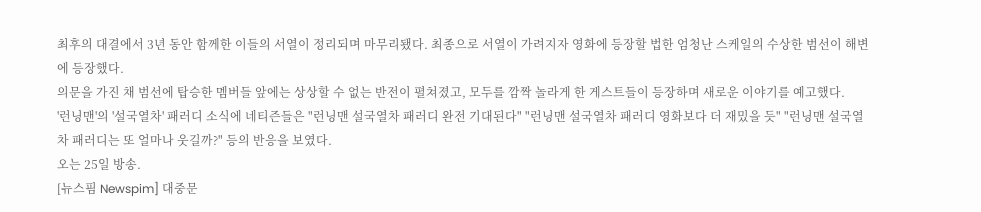최후의 대결에서 3년 동안 함께한 이들의 서열이 정리되며 마무리됐다. 최종으로 서열이 가려지자 영화에 등장할 법한 엄청난 스케일의 수상한 범선이 해변에 등장했다.
의문을 가진 채 범선에 탑승한 멤버들 앞에는 상상할 수 없는 반전이 펼쳐졌고, 모두를 깜짝 놀라게 한 게스트들이 등장하며 새로운 이야기를 예고했다.
'런닝맨'의 '설국열차' 패러디 소식에 네티즌들은 "런닝맨 설국열차 패러디 완전 기대된다" "런닝맨 설국열차 패러디 영화보다 더 재밌을 듯" "런닝맨 설국열차 패러디는 또 얼마나 웃길까?" 등의 반응을 보였다.
오는 25일 방송.
[뉴스핌 Newspim] 대중문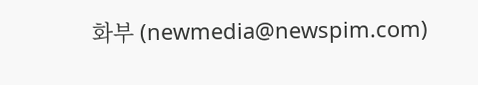화부 (newmedia@newspim.com)